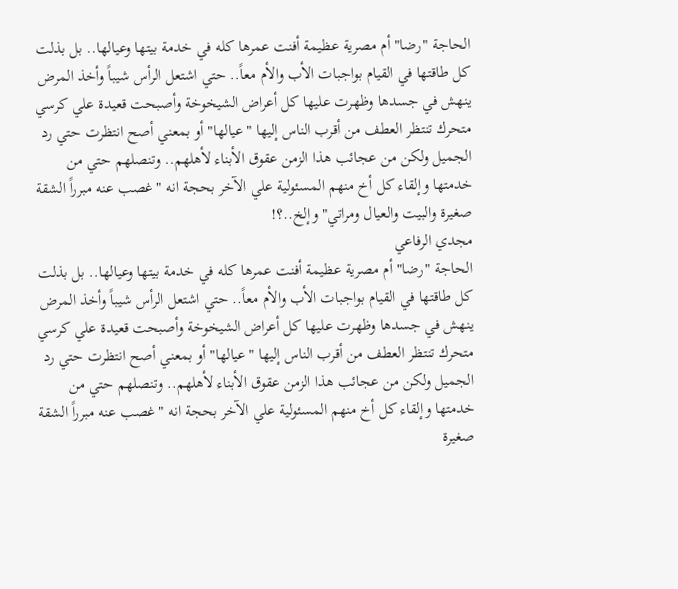الحاجة "رضا" أم مصرية عظيمة أفنت عمرها كله في خدمة بيتها وعيالها.. بل بذلت كل طاقتها في القيام بواجبات الأب والأم معاً.. حتي اشتعل الرأس شيباً وأخذ المرض ينهش في جسدها وظهرت عليها كل أعراض الشيخوخة وأصبحت قعيدة علي كرسي متحرك تنتظر العطف من أقرب الناس إليها "عيالها" أو بمعني أصح انتظرت حتي رد الجميل ولكن من عجائب هذا الزمن عقوق الأبناء لأهلهم.. وتنصلهم حتي من خدمتها وإلقاء كل أخ منهم المسئولية علي الآخر بحجة انه "غصب عنه مبرراً الشقة صغيرة والبيت والعيال ومراتي" وإلخ..؟!
مجدي الرفاعي
الحاجة "رضا" أم مصرية عظيمة أفنت عمرها كله في خدمة بيتها وعيالها.. بل بذلت كل طاقتها في القيام بواجبات الأب والأم معاً.. حتي اشتعل الرأس شيباً وأخذ المرض ينهش في جسدها وظهرت عليها كل أعراض الشيخوخة وأصبحت قعيدة علي كرسي متحرك تنتظر العطف من أقرب الناس إليها "عيالها" أو بمعني أصح انتظرت حتي رد الجميل ولكن من عجائب هذا الزمن عقوق الأبناء لأهلهم.. وتنصلهم حتي من خدمتها وإلقاء كل أخ منهم المسئولية علي الآخر بحجة انه "غصب عنه مبرراً الشقة صغيرة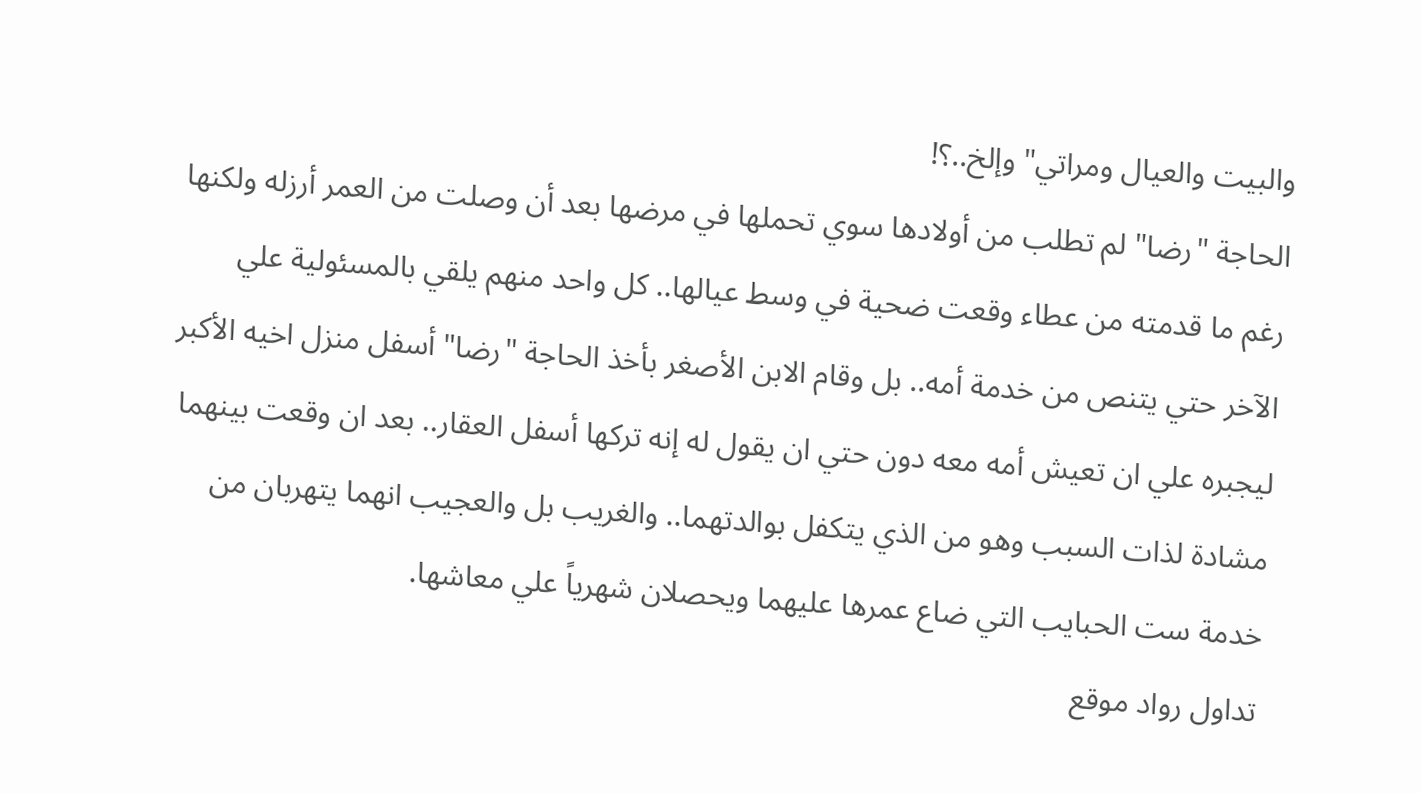والبيت والعيال ومراتي" وإلخ..؟!
الحاجة "رضا" لم تطلب من أولادها سوي تحملها في مرضها بعد أن وصلت من العمر أرزله ولكنها رغم ما قدمته من عطاء وقعت ضحية في وسط عيالها.. كل واحد منهم يلقي بالمسئولية علي الآخر حتي يتنص من خدمة أمه.. بل وقام الابن الأصغر بأخذ الحاجة "رضا" أسفل منزل اخيه الأكبر ليجبره علي ان تعيش أمه معه دون حتي ان يقول له إنه تركها أسفل العقار.. بعد ان وقعت بينهما مشادة لذات السبب وهو من الذي يتكفل بوالدتهما.. والغريب بل والعجيب انهما يتهربان من خدمة ست الحبايب التي ضاع عمرها عليهما ويحصلان شهرياً علي معاشها.
تداول رواد موقع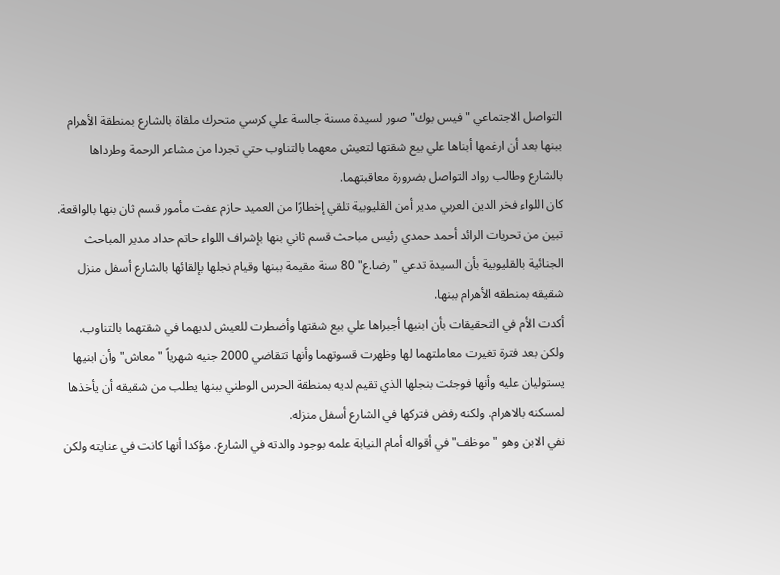التواصل الاجتماعي "فيس بوك" صور لسيدة مسنة جالسة علي كرسي متحرك ملقاة بالشارع بمنطقة الأهرام ببنها بعد أن ارغمها أبناها علي بيع شقتها لتعيش معهما بالتناوب حتي تجردا من مشاعر الرحمة وطرداها بالشارع وطالب رواد التواصل بضرورة معاقبتهما.
كان اللواء فخر الدين العربي مدير أمن القليوبية تلقي إخطارًا من العميد حازم عفت مأمور قسم ثان بنها بالواقعة.
تبين من تحريات الرائد أحمد حمدي رئيس مباحث قسم ثاني بنها بإشراف اللواء حاتم حداد مدير المباحث الجنائية بالقليوبية بأن السيدة تدعي "رضا.ع" 80 سنة مقيمة ببنها وقيام نجلها بإلقائها بالشارع أسفل منزل شقيقه بمنطقه الأهرام ببنها.
أكدت الأم في التحقيقات بأن ابنيها أجبراها علي بيع شقتها وأضطرت للعيش لديهما في شقتهما بالتناوب. ولكن بعد فترة تغيرت معاملتهما لها وظهرت قسوتهما وأنها تتقاضي 2000 جنيه شهرياً "معاش" وأن ابنيها يستوليان عليه وأنها فوجئت بنجلها الذي تقيم لديه بمنطقة الحرس الوطني ببنها يطلب من شقيقه أن يأخذها لمسكنه بالاهرام. ولكنه رفض فتركها في الشارع أسفل منزله.
نفي الابن وهو "موظف" في أقواله أمام النيابة علمه بوجود والدته في الشارع. مؤكدا أنها كانت في عنايته ولكن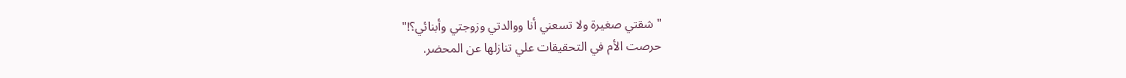"شقتي صغيرة ولا تسعني أنا ووالدتي وزوجتي وأبنائي؟!"
حرصت الأم في التحقيقات علي تنازلها عن المحضر.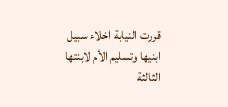قررت النيابة اخلاء سبيل ابنيها وتسليم الأم لابنتها الثالثة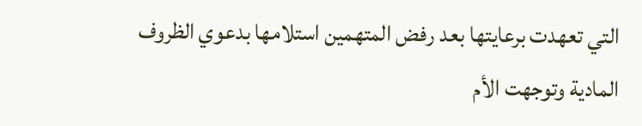التي تعهدت برعايتها بعد رفض المتهمين استلامها بدعوي الظروف المادية وتوجهت الأم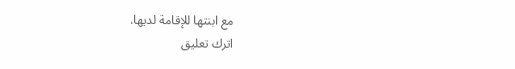مع ابنتها للإقامة لديها.
اترك تعليق